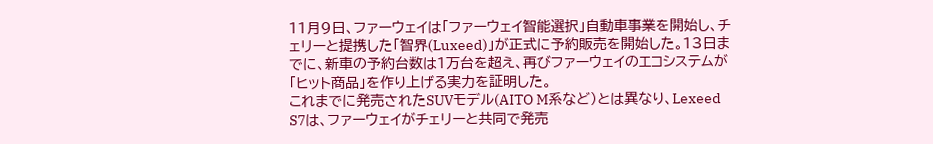11月9日、ファーウェイは「ファーウェイ智能選択」自動車事業を開始し、チェリーと提携した「智界(Luxeed)」が正式に予約販売を開始した。13日までに、新車の予約台数は1万台を超え、再びファーウェイのエコシステムが「ヒット商品」を作り上げる実力を証明した。
これまでに発売されたSUVモデル(AITO M系など)とは異なり、Lexeed S7は、ファーウェイがチェリーと共同で発売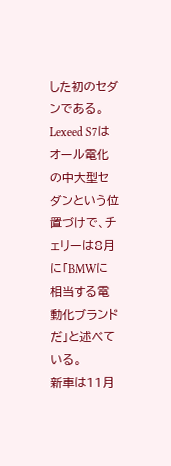した初のセダンである。Lexeed S7はオール電化の中大型セダンという位置づけで、チェリーは8月に「BMWに相当する電動化ブランドだ」と述べている。
新車は11月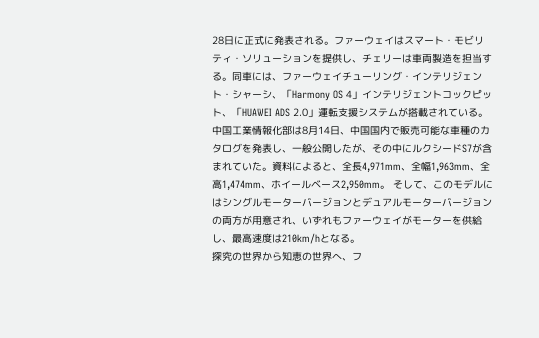28日に正式に発表される。ファーウェイはスマート・モビリティ・ソリューションを提供し、チェリーは車両製造を担当する。同車には、ファーウェイチューリング・インテリジェント・シャーシ、「Harmony OS 4」インテリジェントコックピット、「HUAWEI ADS 2.0」運転支援システムが搭載されている。
中国工業情報化部は8月14日、中国国内で販売可能な車種のカタログを発表し、一般公開したが、その中にルクシードS7が含まれていた。資料によると、全長4,971mm、全幅1,963mm、全高1,474mm、ホイールベース2,950mm。 そして、このモデルにはシングルモーターバージョンとデュアルモーターバージョンの両方が用意され、いずれもファーウェイがモーターを供給し、最高速度は210km/hとなる。
探究の世界から知恵の世界へ、フ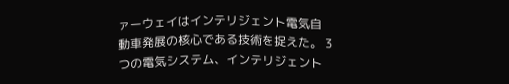ァーウェイはインテリジェント電気自動車発展の核心である技術を捉えた。 3つの電気システム、インテリジェント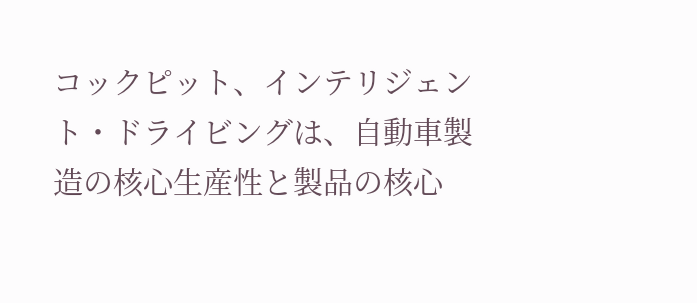コックピット、インテリジェント・ドライビングは、自動車製造の核心生産性と製品の核心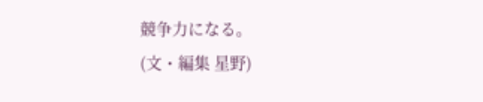競争力になる。
(文・編集 星野)